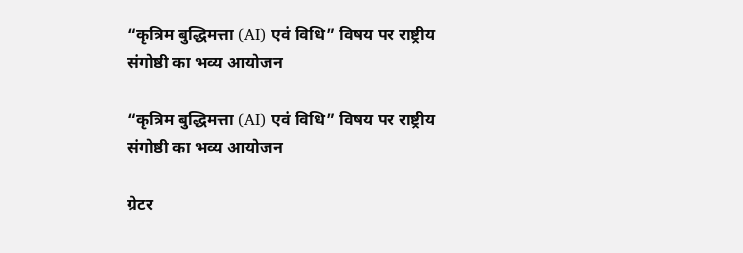“कृत्रिम बुद्धिमत्ता (AI) एवं विधि” विषय पर राष्ट्रीय संगोष्ठी का भव्य आयोजन

“कृत्रिम बुद्धिमत्ता (AI) एवं विधि” विषय पर राष्ट्रीय संगोष्ठी का भव्य आयोजन

ग्रेटर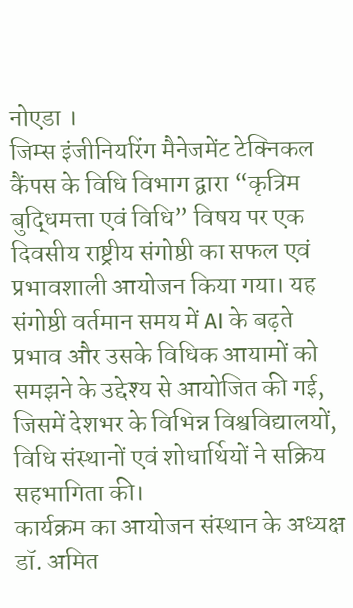नोएडा ।
जिम्स इंजीनियरिंग मैनेजमेंट टेक्निकल कैंपस के विधि विभाग द्वारा “कृत्रिम बुद्धिमत्ता एवं विधि” विषय पर एक दिवसीय राष्ट्रीय संगोष्ठी का सफल एवं प्रभावशाली आयोजन किया गया। यह संगोष्ठी वर्तमान समय में AI के बढ़ते प्रभाव और उसके विधिक आयामों को समझने के उद्देश्य से आयोजित की गई, जिसमें देशभर के विभिन्न विश्वविद्यालयों, विधि संस्थानों एवं शोधार्थियों ने सक्रिय सहभागिता की।
कार्यक्रम का आयोजन संस्थान के अध्यक्ष डॉ. अमित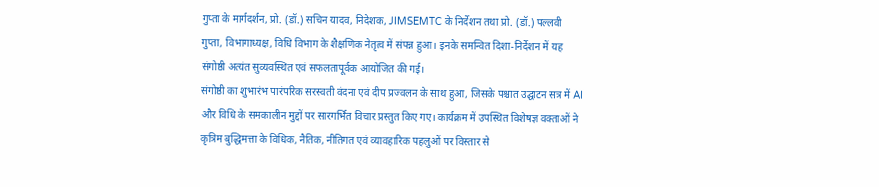गुप्ता के मार्गदर्शन, प्रो. (डॉ.) सचिन यादव, निदेशक, JIMSEMTC के निर्देशन तथा प्रो. (डॉ.) पल्लवी गुप्ता, विभागाध्यक्ष, विधि विभाग के शैक्षणिक नेतृत्व में संपन्न हुआ। इनके समन्वित दिशा-निर्देशन में यह संगोष्ठी अत्यंत सुव्यवस्थित एवं सफलतापूर्वक आयोजित की गई।
संगोष्ठी का शुभारंभ पारंपरिक सरस्वती वंदना एवं दीप प्रज्वलन के साथ हुआ, जिसके पश्चात उद्घाटन सत्र में AI और विधि के समकालीन मुद्दों पर सारगर्भित विचार प्रस्तुत किए गए। कार्यक्रम में उपस्थित विशेषज्ञ वक्ताओं ने कृत्रिम बुद्धिमत्ता के विधिक, नैतिक, नीतिगत एवं व्यावहारिक पहलुओं पर विस्तार से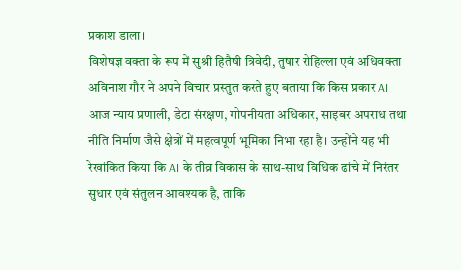प्रकाश डाला।
विशेषज्ञ वक्ता के रूप में सुश्री हितैषी त्रिवेदी, तुषार रोहिल्ला एवं अधिवक्ता अविनाश गौर ने अपने विचार प्रस्तुत करते हुए बताया कि किस प्रकार AI आज न्याय प्रणाली, डेटा संरक्षण, गोपनीयता अधिकार, साइबर अपराध तथा नीति निर्माण जैसे क्षेत्रों में महत्वपूर्ण भूमिका निभा रहा है। उन्होंने यह भी रेखांकित किया कि AI के तीव्र विकास के साथ-साथ विधिक ढांचे में निरंतर सुधार एवं संतुलन आवश्यक है, ताकि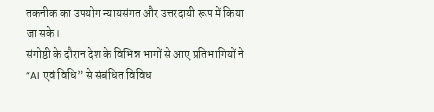तकनीक का उपयोग न्यायसंगत और उत्तरदायी रूप में किया जा सके।
संगोष्ठी के दौरान देश के विभिन्न भागों से आए प्रतिभागियों ने “AI एवं विधि” से संबंधित विविध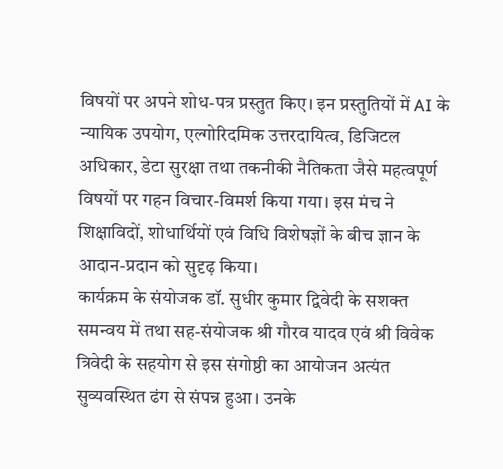विषयों पर अपने शोध-पत्र प्रस्तुत किए। इन प्रस्तुतियों में AI के न्यायिक उपयोग, एल्गोरिदमिक उत्तरदायित्व, डिजिटल अधिकार, डेटा सुरक्षा तथा तकनीकी नैतिकता जैसे महत्वपूर्ण विषयों पर गहन विचार-विमर्श किया गया। इस मंच ने शिक्षाविदों, शोधार्थियों एवं विधि विशेषज्ञों के बीच ज्ञान के आदान-प्रदान को सुदृढ़ किया।
कार्यक्रम के संयोजक डॉ. सुधीर कुमार द्विवेदी के सशक्त समन्वय में तथा सह-संयोजक श्री गौरव यादव एवं श्री विवेक त्रिवेदी के सहयोग से इस संगोष्ठी का आयोजन अत्यंत सुव्यवस्थित ढंग से संपन्न हुआ। उनके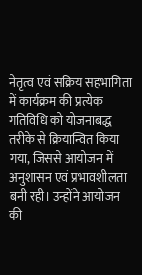नेतृत्व एवं सक्रिय सहभागिता में कार्यक्रम की प्रत्येक गतिविधि को योजनाबद्ध तरीके से क्रियान्वित किया गया, जिससे आयोजन में अनुशासन एवं प्रभावशीलता बनी रही। उन्होंने आयोजन की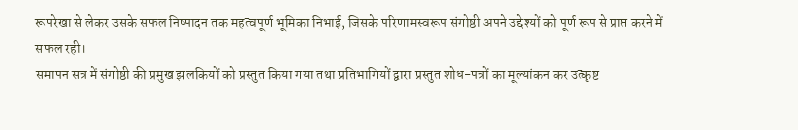रूपरेखा से लेकर उसके सफल निष्पादन तक महत्वपूर्ण भूमिका निभाई, जिसके परिणामस्वरूप संगोष्ठी अपने उद्देश्यों को पूर्ण रूप से प्राप्त करने में सफल रही।
समापन सत्र में संगोष्ठी की प्रमुख झलकियों को प्रस्तुत किया गया तथा प्रतिभागियों द्वारा प्रस्तुत शोध-पत्रों का मूल्यांकन कर उत्कृष्ट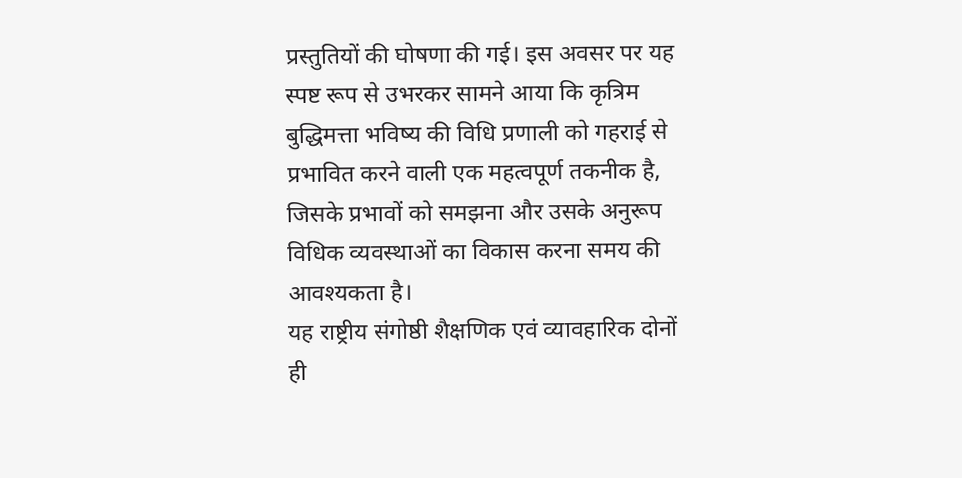प्रस्तुतियों की घोषणा की गई। इस अवसर पर यह स्पष्ट रूप से उभरकर सामने आया कि कृत्रिम बुद्धिमत्ता भविष्य की विधि प्रणाली को गहराई से प्रभावित करने वाली एक महत्वपूर्ण तकनीक है, जिसके प्रभावों को समझना और उसके अनुरूप विधिक व्यवस्थाओं का विकास करना समय की आवश्यकता है।
यह राष्ट्रीय संगोष्ठी शैक्षणिक एवं व्यावहारिक दोनों ही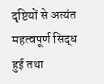दृष्टियों से अत्यंत महत्वपूर्ण सिद्ध हुई तथा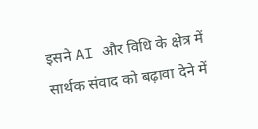इसने AI और विधि के क्षेत्र में सार्थक संवाद को बढ़ावा देने में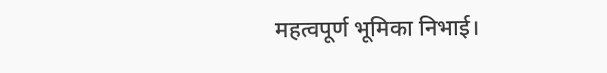महत्वपूर्ण भूमिका निभाई।